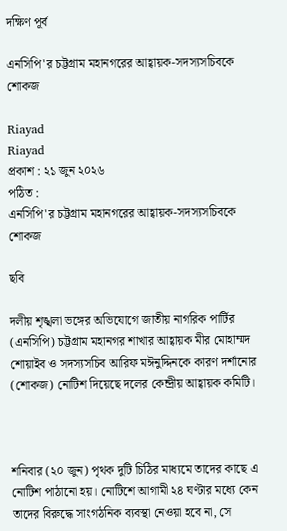দক্ষিণ পূর্ব

এনসিপি'র চট্টগ্রাম মহানগরের আহ্বায়ক-সদস্যসচিবকে শোকজ

Riayad
Riayad
প্রকাশ : ২১ জুন ২০২৬
পঠিত :
এনসিপি'র চট্টগ্রাম মহানগরের আহ্বায়ক-সদস্যসচিবকে শোকজ

ছবি

দলীয় শৃঙ্খলা ভঙ্গের অভিযোগে জাতীয় নাগরিক পার্টির (এনসিপি) চট্টগ্রাম মহানগর শাখার আহ্বায়ক মীর মোহাম্মদ শোয়াইব ও সদস্যসচিব আরিফ মঈনুদ্দিনকে কারণ দর্শানোর (শোকজ) নোটিশ দিয়েছে দলের কেন্দ্রীয় আহ্বায়ক কমিটি।



শনিবার (২০ জুন) পৃথক দুটি চিঠির মাধ্যমে তাদের কাছে এ নোটিশ পাঠানো হয়। নোটিশে আগামী ২৪ ঘণ্টার মধ্যে কেন তাদের বিরুদ্ধে সাংগঠনিক ব্যবস্থা নেওয়া হবে না, সে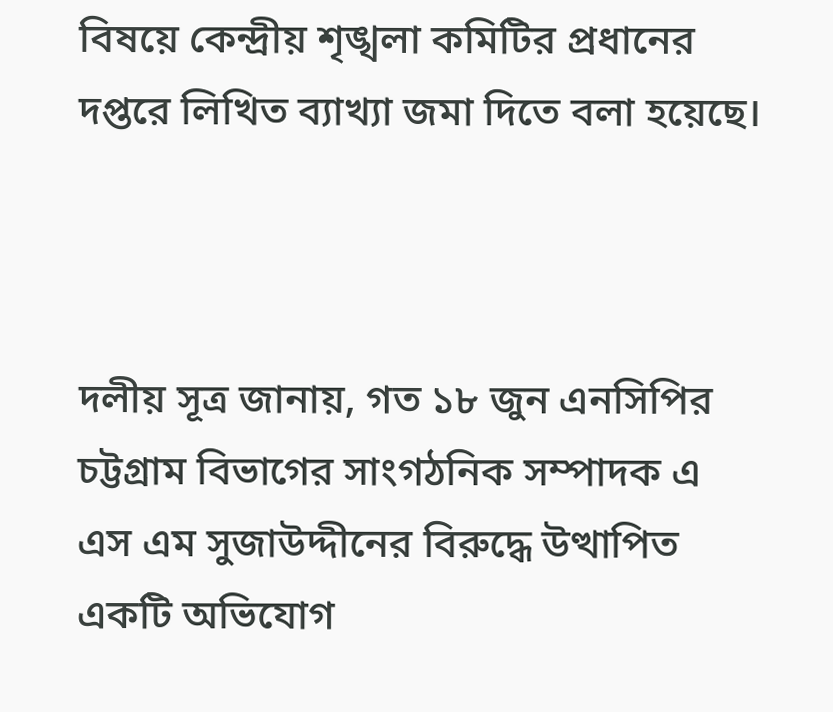বিষয়ে কেন্দ্রীয় শৃঙ্খলা কমিটির প্রধানের দপ্তরে লিখিত ব্যাখ্যা জমা দিতে বলা হয়েছে।



দলীয় সূত্র জানায়, গত ১৮ জুন এনসিপির চট্টগ্রাম বিভাগের সাংগঠনিক সম্পাদক এ এস এম সুজাউদ্দীনের বিরুদ্ধে উত্থাপিত একটি অভিযোগ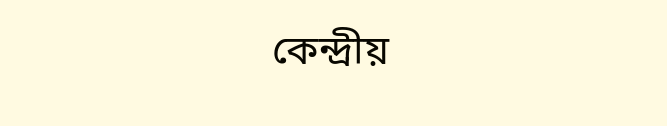কেন্দ্রীয়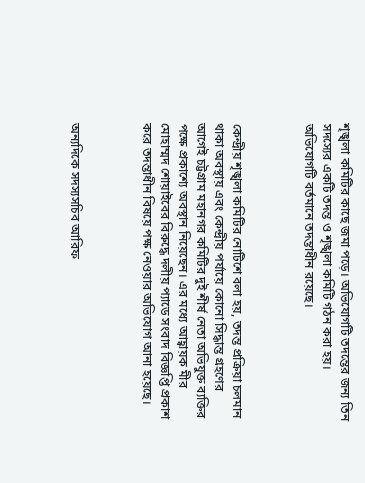শৃঙ্খলা কমিটির কাছে জমা পড়ে। অভিযোগটি তদন্তের জন্য তিন সদস্যের একটি তদন্ত ও শৃঙ্খলা কমিটি গঠন করা হয়। অভিযোগটি বর্তমানে তদন্তাধীন রয়েছে।



কেন্দ্রীয় শৃঙ্খলা কমিটির নোটিশে বলা হয়, তদন্ত প্রক্রিয়া চলমান থাকা অবস্থায় এবং কেন্দ্রীয় পর্যায়ে কোনো সিদ্ধান্ত গ্রহণের আগেই চট্টগ্রাম মহানগর কমিটির দুই শীর্ষ নেতা অভিযুক্ত ব্যক্তির পক্ষে প্রকাশ্যে অবস্থান নিয়েছেন। এর মধ্যে আহ্বায়ক মীর মোহাম্মদ শোয়াইবের বিরুদ্ধে দলীয় প্যাডে সংবাদ বিজ্ঞপ্তি প্রকাশ করে তদন্তাধীন বিষয়ে পক্ষ নেওয়ার অভিযোগ আনা হয়েছে।



অন্যদিকে সদস্যসচিব আরিফ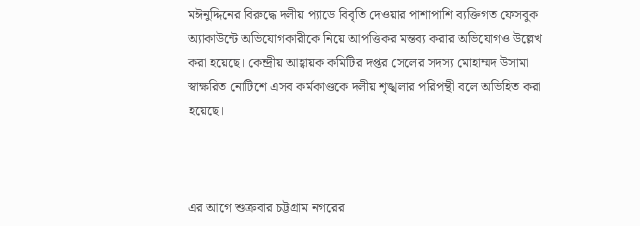মঈনুদ্দিনের বিরুদ্ধে দলীয় প্যাডে বিবৃতি দেওয়ার পাশাপাশি ব্যক্তিগত ফেসবুক অ্যাকাউন্টে অভিযোগকারীকে নিয়ে আপত্তিকর মন্তব্য করার অভিযোগও উল্লেখ করা হয়েছে। কেন্দ্রীয় আহ্বায়ক কমিটির দপ্তর সেলের সদস্য মোহাম্মদ উসামা স্বাক্ষরিত নোটিশে এসব কর্মকাণ্ডকে দলীয় শৃঙ্খলার পরিপন্থী বলে অভিহিত করা হয়েছে।



এর আগে শুক্রবার চট্টগ্রাম নগরের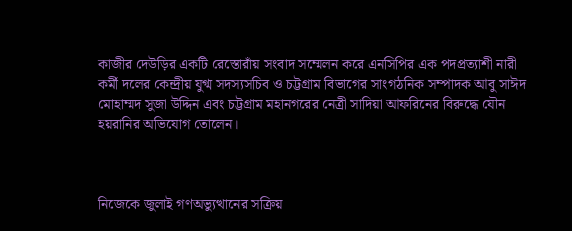কাজীর দেউড়ির একটি রেস্তোরাঁয় সংবাদ সম্মেলন করে এনসিপির এক পদপ্রত্যাশী নারী কর্মী দলের কেন্দ্রীয় যুগ্ম সদস্যসচিব ও চট্টগ্রাম বিভাগের সাংগঠনিক সম্পাদক আবু সাঈদ মোহাম্মদ সুজা উদ্দিন এবং চট্টগ্রাম মহানগরের নেত্রী সাদিয়া আফরিনের বিরুদ্ধে যৌন হয়রানির অভিযোগ তোলেন।



নিজেকে জুলাই গণঅভ্যুত্থানের সক্রিয়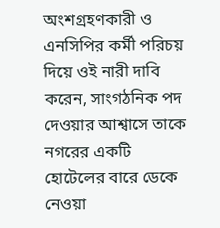অংশগ্রহণকারী ও এনসিপির কর্মী পরিচয় দিয়ে ওই নারী দাবি করেন, সাংগঠনিক পদ দেওয়ার আশ্বাসে তাকে নগরের একটি হোটেলের বারে ডেকে নেওয়া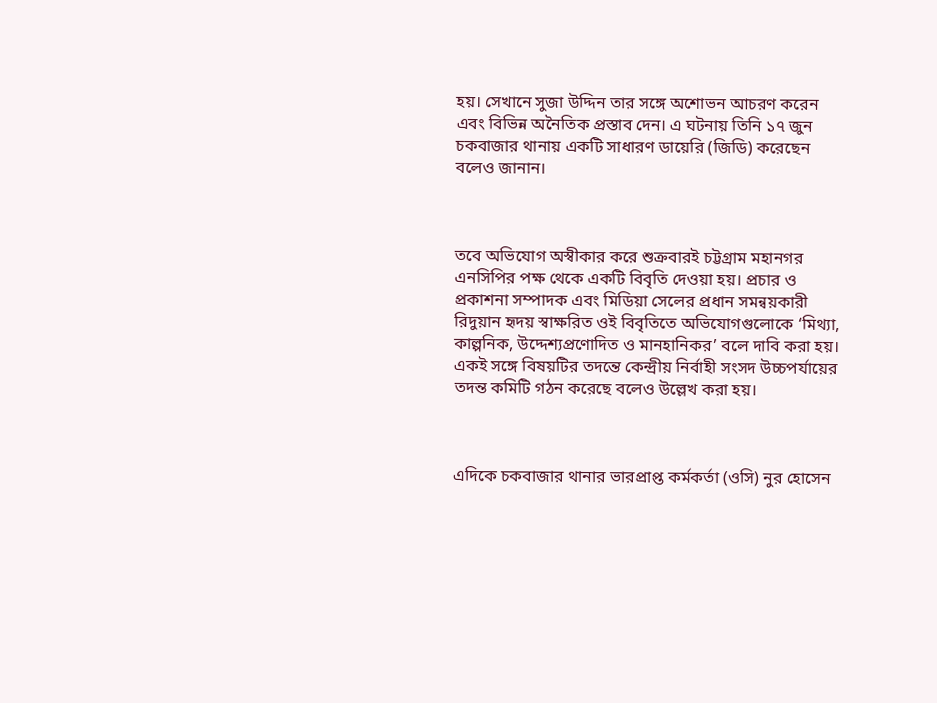হয়। সেখানে সুজা উদ্দিন তার সঙ্গে অশোভন আচরণ করেন এবং বিভিন্ন অনৈতিক প্রস্তাব দেন। এ ঘটনায় তিনি ১৭ জুন চকবাজার থানায় একটি সাধারণ ডায়েরি (জিডি) করেছেন বলেও জানান।



তবে অভিযোগ অস্বীকার করে শুক্রবারই চট্টগ্রাম মহানগর এনসিপির পক্ষ থেকে একটি বিবৃতি দেওয়া হয়। প্রচার ও প্রকাশনা সম্পাদক এবং মিডিয়া সেলের প্রধান সমন্বয়কারী রিদুয়ান হৃদয় স্বাক্ষরিত ওই বিবৃতিতে অভিযোগগুলোকে ‘মিথ্যা, কাল্পনিক, উদ্দেশ্যপ্রণোদিত ও মানহানিকর’ বলে দাবি করা হয়। একই সঙ্গে বিষয়টির তদন্তে কেন্দ্রীয় নির্বাহী সংসদ উচ্চপর্যায়ের তদন্ত কমিটি গঠন করেছে বলেও উল্লেখ করা হয়।



এদিকে চকবাজার থানার ভারপ্রাপ্ত কর্মকর্তা (ওসি) নুর হোসেন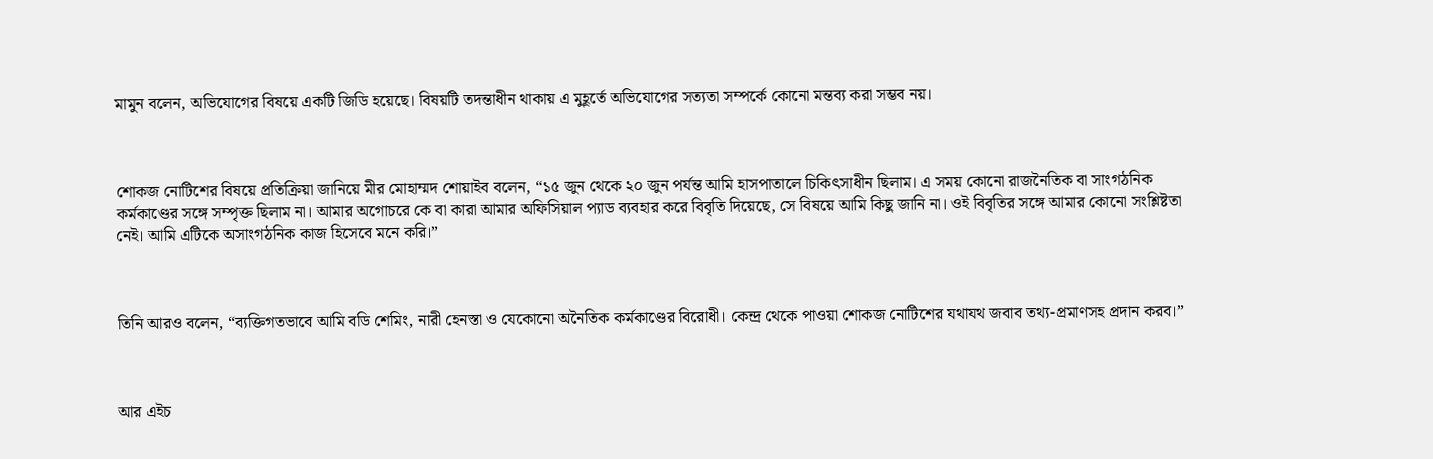মামুন বলেন, অভিযোগের বিষয়ে একটি জিডি হয়েছে। বিষয়টি তদন্তাধীন থাকায় এ মুহূর্তে অভিযোগের সত্যতা সম্পর্কে কোনো মন্তব্য করা সম্ভব নয়।



শোকজ নোটিশের বিষয়ে প্রতিক্রিয়া জানিয়ে মীর মোহাম্মদ শোয়াইব বলেন, “১৫ জুন থেকে ২০ জুন পর্যন্ত আমি হাসপাতালে চিকিৎসাধীন ছিলাম। এ সময় কোনো রাজনৈতিক বা সাংগঠনিক কর্মকাণ্ডের সঙ্গে সম্পৃক্ত ছিলাম না। আমার অগোচরে কে বা কারা আমার অফিসিয়াল প্যাড ব্যবহার করে বিবৃতি দিয়েছে, সে বিষয়ে আমি কিছু জানি না। ওই বিবৃতির সঙ্গে আমার কোনো সংশ্লিষ্টতা নেই। আমি এটিকে অসাংগঠনিক কাজ হিসেবে মনে করি।”



তিনি আরও বলেন, “ব্যক্তিগতভাবে আমি বডি শেমিং, নারী হেনস্তা ও যেকোনো অনৈতিক কর্মকাণ্ডের বিরোধী। কেন্দ্র থেকে পাওয়া শোকজ নোটিশের যথাযথ জবাব তথ্য-প্রমাণসহ প্রদান করব।”



আর এইচ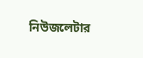নিউজলেটার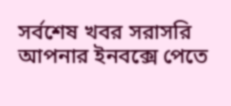সর্বশেষ খবর সরাসরি আপনার ইনবক্সে পেতে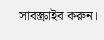সাবস্ক্রাইব করুন।